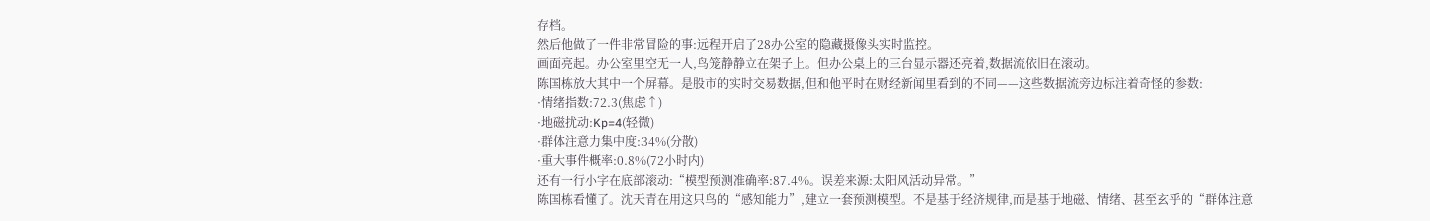存档。
然后他做了一件非常冒险的事:远程开启了28办公室的隐藏摄像头实时监控。
画面亮起。办公室里空无一人,鸟笼静静立在架子上。但办公桌上的三台显示器还亮着,数据流依旧在滚动。
陈国栋放大其中一个屏幕。是股市的实时交易数据,但和他平时在财经新闻里看到的不同——这些数据流旁边标注着奇怪的参数:
·情绪指数:72.3(焦虑↑)
·地磁扰动:Kp=4(轻微)
·群体注意力集中度:34%(分散)
·重大事件概率:0.8%(72小时内)
还有一行小字在底部滚动:“模型预测准确率:87.4%。误差来源:太阳风活动异常。”
陈国栋看懂了。沈天青在用这只鸟的“感知能力”,建立一套预测模型。不是基于经济规律,而是基于地磁、情绪、甚至玄乎的“群体注意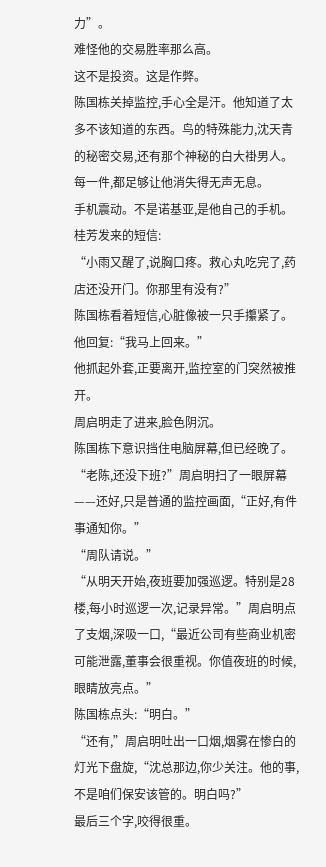力”。
难怪他的交易胜率那么高。
这不是投资。这是作弊。
陈国栋关掉监控,手心全是汗。他知道了太多不该知道的东西。鸟的特殊能力,沈天青的秘密交易,还有那个神秘的白大褂男人。
每一件,都足够让他消失得无声无息。
手机震动。不是诺基亚,是他自己的手机。桂芳发来的短信:
“小雨又醒了,说胸口疼。救心丸吃完了,药店还没开门。你那里有没有?”
陈国栋看着短信,心脏像被一只手攥紧了。他回复:“我马上回来。”
他抓起外套,正要离开,监控室的门突然被推开。
周启明走了进来,脸色阴沉。
陈国栋下意识挡住电脑屏幕,但已经晚了。
“老陈,还没下班?”周启明扫了一眼屏幕——还好,只是普通的监控画面,“正好,有件事通知你。”
“周队请说。”
“从明天开始,夜班要加强巡逻。特别是28楼,每小时巡逻一次,记录异常。”周启明点了支烟,深吸一口,“最近公司有些商业机密可能泄露,董事会很重视。你值夜班的时候,眼睛放亮点。”
陈国栋点头:“明白。”
“还有,”周启明吐出一口烟,烟雾在惨白的灯光下盘旋,“沈总那边,你少关注。他的事,不是咱们保安该管的。明白吗?”
最后三个字,咬得很重。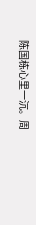陈国栋心里一沉。周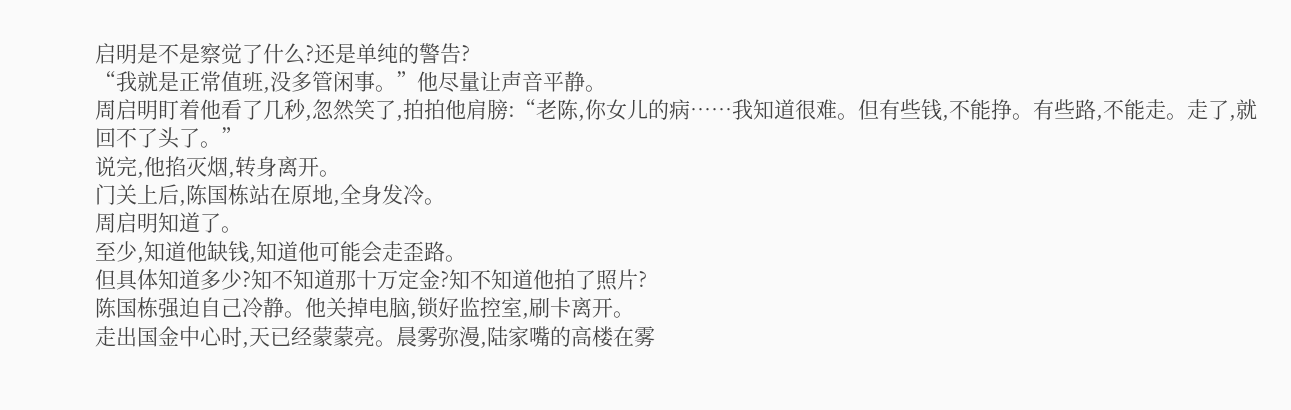启明是不是察觉了什么?还是单纯的警告?
“我就是正常值班,没多管闲事。”他尽量让声音平静。
周启明盯着他看了几秒,忽然笑了,拍拍他肩膀:“老陈,你女儿的病……我知道很难。但有些钱,不能挣。有些路,不能走。走了,就回不了头了。”
说完,他掐灭烟,转身离开。
门关上后,陈国栋站在原地,全身发冷。
周启明知道了。
至少,知道他缺钱,知道他可能会走歪路。
但具体知道多少?知不知道那十万定金?知不知道他拍了照片?
陈国栋强迫自己冷静。他关掉电脑,锁好监控室,刷卡离开。
走出国金中心时,天已经蒙蒙亮。晨雾弥漫,陆家嘴的高楼在雾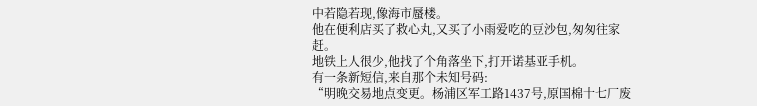中若隐若现,像海市蜃楼。
他在便利店买了救心丸,又买了小雨爱吃的豆沙包,匆匆往家赶。
地铁上人很少,他找了个角落坐下,打开诺基亚手机。
有一条新短信,来自那个未知号码:
“明晚交易地点变更。杨浦区军工路1437号,原国棉十七厂废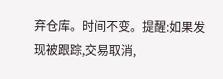弃仓库。时间不变。提醒:如果发现被跟踪,交易取消,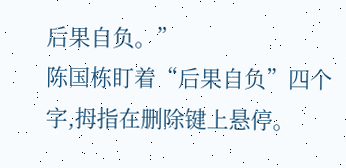后果自负。”
陈国栋盯着“后果自负”四个字,拇指在删除键上悬停。